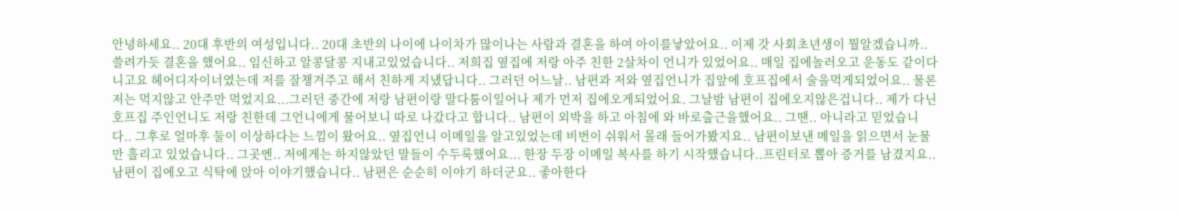안녕하세요.. 20대 후반의 여성입니다.. 20대 초반의 나이에 나이차가 많이나는 사람과 결혼을 하여 아이를낳았어요.. 이제 갓 사회초년생이 뭘알겠습니까.. 쓸려가듯 결혼을 했어요.. 임신하고 알콩달콩 지내고있었습니다.. 저희집 옆집에 저랑 아주 친한 2살차이 언니가 있었어요.. 매일 집에놀러오고 운동도 같이다니고요 헤어디자이너였는데 저를 잘챙겨주고 해서 친하게 지냈답니다.. 그러던 어느날.. 남편과 저와 옆집언니가 집앞에 호프집에서 술을먹게되었어요.. 물론 저는 먹지않고 안주만 먹었지요...그러던 중간에 저랑 남편이랑 말다툼이일어나 제가 먼저 집에오게되었어요. 그날밤 남편이 집에오지않은겁니다.. 제가 다닌 호프집 주인언니도 저랑 친한데 그언니에게 물어보니 따로 나갔다고 합니다.. 남편이 외박을 하고 아침에 와 바로출근을했어요.. 그땐.. 아니라고 믿었습니다.. 그후로 얼마후 둘이 이상하다는 느낌이 왔어요.. 옆집언니 이메일을 알고있었는데 비번이 쉬워서 몰래 들어가봤지요.. 남편이보낸 메일을 읽으면서 눈물만 흘리고 있었습니다.. 그곳엔.. 저에게는 하지않았던 말들이 수두룩했어요... 한장 두장 이메일 복사를 하기 시작했습니다..프린터로 뽑아 증거를 남겼지요.. 남편이 집에오고 식탁에 앉아 이야기했습니다.. 남편은 순순히 이야기 하더군요.. 좋아한다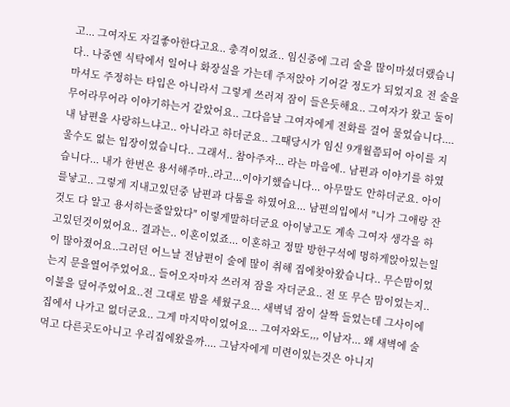고... 그여자도 자길좋아한다고요.. 충격이었죠.. 임신중에 그리 술을 많이마셨더랬습니다.. 나중엔 식탁에서 일어나 화장실을 가는데 주저앉아 기어갈 정도가 되었지요 전 술을 마셔도 주정하는 타입은 아니라서 그렇게 쓰러져 잠이 들은듯해요.. 그여자가 왔고 둘이 무어라무어라 이야기하는거 같았어요.. 그다음날 그여자에게 전화를 걸어 물었습니다.... 내 남편을 사랑하느냐고.. 아니라고 하더군요.. 그때당시가 임신 9개월쯤되어 아이를 지울수도 없는 입장이었습니다.. 그래서.. 참아주자... 라는 마음에.. 남편과 이야기를 하였습니다... 내가 한번은 용서해주마..라고...이야기했습니다... 아무말도 안하더군요. 아이를낳고.. 그렇게 지내고있던중 남편과 다툼을 하였어요... 남편의입에서 "니가 그애랑 잔것도 다 알고 용서하는줄알았다" 이렇게말하더군요 아이낳고도 계속 그여자 생각을 하고있던것이었어요.. 결과는.. 이혼이었죠... 이혼하고 정말 방한구석에 멍하게앉아있는일이 많아졌어요..그러던 어느날 전남편이 술에 많이 취해 집에찾아왔습니다.. 무슨맘이었는지 문을열어주었어요.. 들어오자마자 쓰러져 잠을 자더군요.. 전 또 무슨 맘이었는지.. 이불을 덮어주었어요..전 그대로 밤을 세웠구요... 새벽녘 잠이 살짝 들었는데 그사이에 집에서 나가고 없더군요.. 그게 마지막이었어요... 그여자와도,,, 이남자... 왜 새벽에 술먹고 다른곳도아니고 우리집에왔을까.... 그남자에게 미련이있는것은 아니지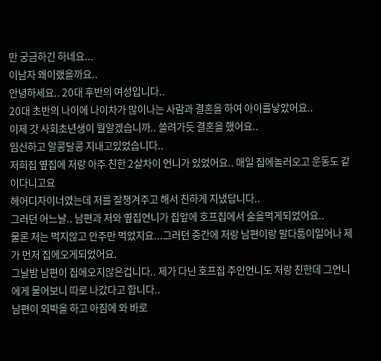만 궁금하긴 하네요...
이남자 왜이랬을까요..
안녕하세요.. 20대 후반의 여성입니다..
20대 초반의 나이에 나이차가 많이나는 사람과 결혼을 하여 아이를낳았어요..
이제 갓 사회초년생이 뭘알겠습니까.. 쓸려가듯 결혼을 했어요..
임신하고 알콩달콩 지내고있었습니다..
저희집 옆집에 저랑 아주 친한 2살차이 언니가 있었어요.. 매일 집에놀러오고 운동도 같이다니고요
헤어디자이너였는데 저를 잘챙겨주고 해서 친하게 지냈답니다..
그러던 어느날.. 남편과 저와 옆집언니가 집앞에 호프집에서 술을먹게되었어요..
물론 저는 먹지않고 안주만 먹었지요...그러던 중간에 저랑 남편이랑 말다툼이일어나 제가 먼저 집에오게되었어요.
그날밤 남편이 집에오지않은겁니다.. 제가 다닌 호프집 주인언니도 저랑 친한데 그언니에게 물어보니 따로 나갔다고 합니다..
남편이 외박을 하고 아침에 와 바로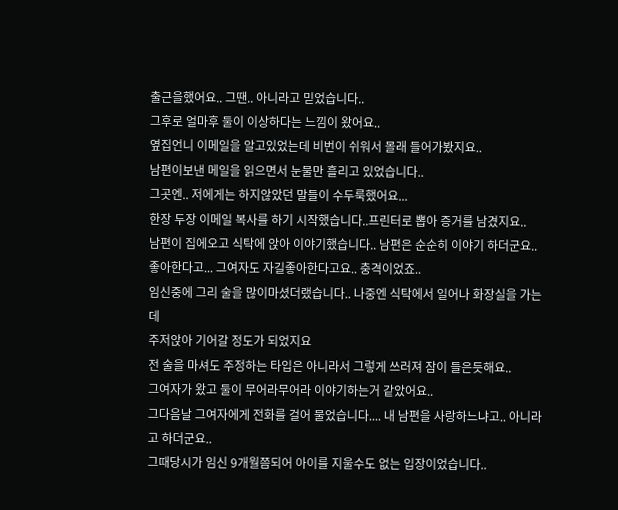출근을했어요.. 그땐.. 아니라고 믿었습니다..
그후로 얼마후 둘이 이상하다는 느낌이 왔어요..
옆집언니 이메일을 알고있었는데 비번이 쉬워서 몰래 들어가봤지요..
남편이보낸 메일을 읽으면서 눈물만 흘리고 있었습니다..
그곳엔.. 저에게는 하지않았던 말들이 수두룩했어요...
한장 두장 이메일 복사를 하기 시작했습니다..프린터로 뽑아 증거를 남겼지요..
남편이 집에오고 식탁에 앉아 이야기했습니다.. 남편은 순순히 이야기 하더군요..
좋아한다고... 그여자도 자길좋아한다고요.. 충격이었죠..
임신중에 그리 술을 많이마셨더랬습니다.. 나중엔 식탁에서 일어나 화장실을 가는데
주저앉아 기어갈 정도가 되었지요
전 술을 마셔도 주정하는 타입은 아니라서 그렇게 쓰러져 잠이 들은듯해요..
그여자가 왔고 둘이 무어라무어라 이야기하는거 같았어요..
그다음날 그여자에게 전화를 걸어 물었습니다.... 내 남편을 사랑하느냐고.. 아니라고 하더군요..
그때당시가 임신 9개월쯤되어 아이를 지울수도 없는 입장이었습니다..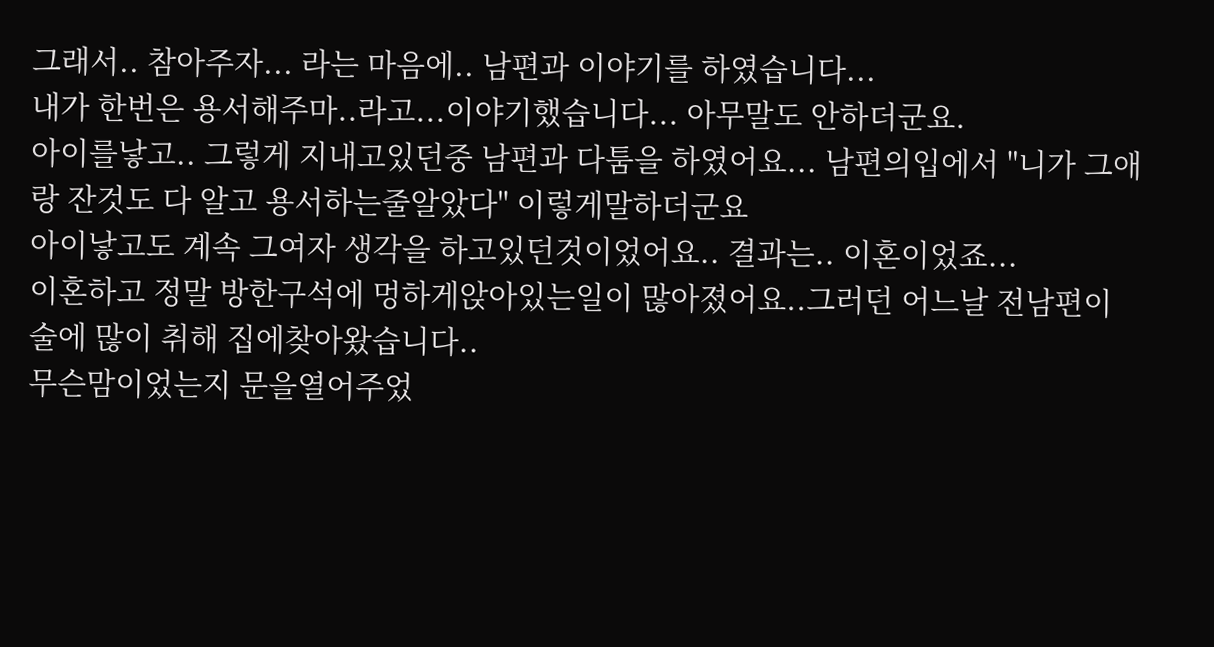그래서.. 참아주자... 라는 마음에.. 남편과 이야기를 하였습니다...
내가 한번은 용서해주마..라고...이야기했습니다... 아무말도 안하더군요.
아이를낳고.. 그렇게 지내고있던중 남편과 다툼을 하였어요... 남편의입에서 "니가 그애랑 잔것도 다 알고 용서하는줄알았다" 이렇게말하더군요
아이낳고도 계속 그여자 생각을 하고있던것이었어요.. 결과는.. 이혼이었죠...
이혼하고 정말 방한구석에 멍하게앉아있는일이 많아졌어요..그러던 어느날 전남편이 술에 많이 취해 집에찾아왔습니다..
무슨맘이었는지 문을열어주었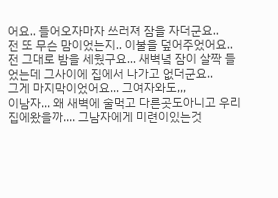어요.. 들어오자마자 쓰러져 잠을 자더군요..
전 또 무슨 맘이었는지.. 이불을 덮어주었어요..전 그대로 밤을 세웠구요... 새벽녘 잠이 살짝 들었는데 그사이에 집에서 나가고 없더군요..
그게 마지막이었어요... 그여자와도,,,
이남자... 왜 새벽에 술먹고 다른곳도아니고 우리집에왔을까.... 그남자에게 미련이있는것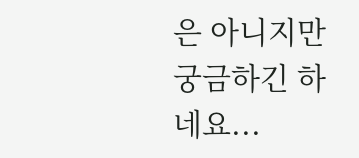은 아니지만 궁금하긴 하네요...